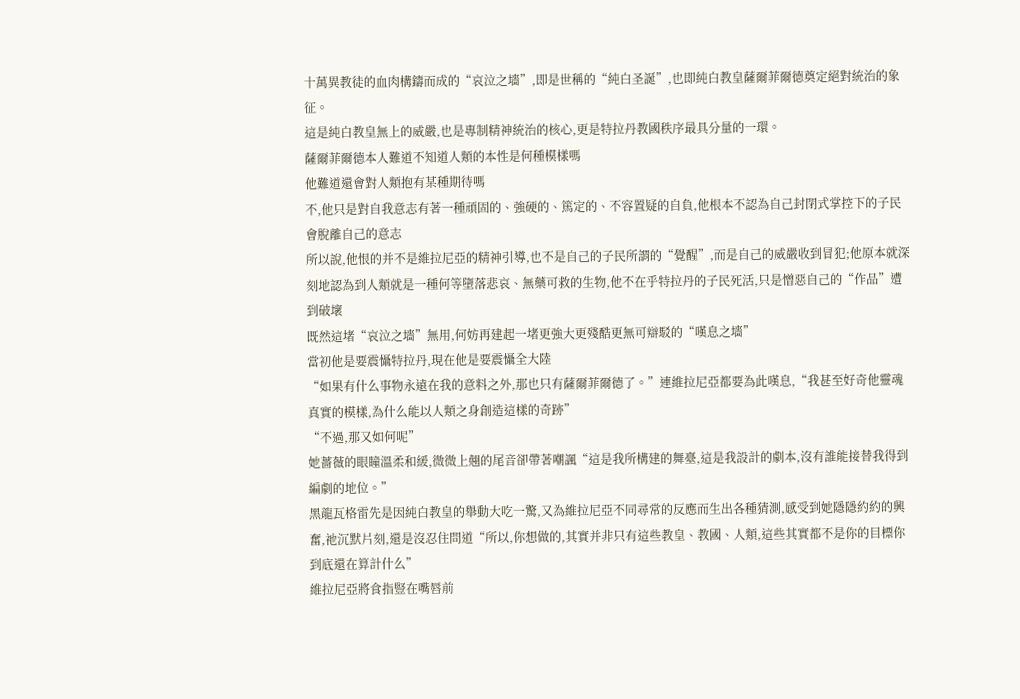十萬異教徒的血肉構鑄而成的“哀泣之墻”,即是世稱的“純白圣誕”,也即純白教皇薩爾菲爾德奠定絕對統治的象征。
這是純白教皇無上的威嚴,也是專制精神統治的核心,更是特拉丹教國秩序最具分量的一環。
薩爾菲爾德本人難道不知道人類的本性是何種模樣嗎
他難道還會對人類抱有某種期待嗎
不,他只是對自我意志有著一種頑固的、強硬的、篤定的、不容置疑的自負,他根本不認為自己封閉式掌控下的子民會脫離自己的意志
所以說,他恨的并不是維拉尼亞的精神引導,也不是自己的子民所謂的“覺醒”,而是自己的威嚴收到冒犯;他原本就深刻地認為到人類就是一種何等墮落悲哀、無藥可救的生物,他不在乎特拉丹的子民死活,只是憎惡自己的“作品”遭到破壞
既然這堵“哀泣之墻”無用,何妨再建起一堵更強大更殘酷更無可辯駁的“嘆息之墻”
當初他是要震懾特拉丹,現在他是要震懾全大陸
“如果有什么事物永遠在我的意料之外,那也只有薩爾菲爾德了。”連維拉尼亞都要為此嘆息,“我甚至好奇他靈魂真實的模樣,為什么能以人類之身創造這樣的奇跡”
“不過,那又如何呢”
她薔薇的眼瞳溫柔和緩,微微上翹的尾音卻帶著嘲諷“這是我所構建的舞臺,這是我設計的劇本,沒有誰能接替我得到編劇的地位。”
黑龍瓦格雷先是因純白教皇的舉動大吃一驚,又為維拉尼亞不同尋常的反應而生出各種猜測,感受到她隱隱約約的興奮,祂沉默片刻,還是沒忍住問道“所以,你想做的,其實并非只有這些教皇、教國、人類,這些其實都不是你的目標你到底還在算計什么”
維拉尼亞將食指豎在嘴唇前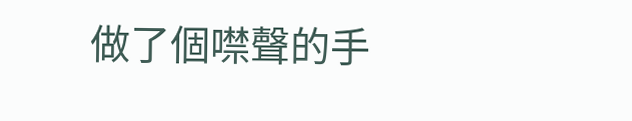做了個噤聲的手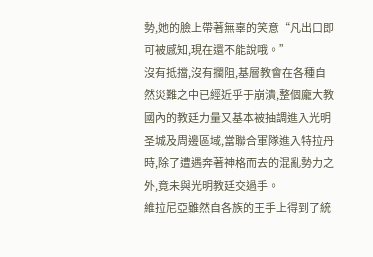勢,她的臉上帶著無辜的笑意“凡出口即可被感知,現在還不能說哦。”
沒有抵擋,沒有攔阻,基層教會在各種自然災難之中已經近乎于崩潰,整個龐大教國內的教廷力量又基本被抽調進入光明圣城及周邊區域,當聯合軍隊進入特拉丹時,除了遭遇奔著神格而去的混亂勢力之外,竟未與光明教廷交過手。
維拉尼亞雖然自各族的王手上得到了統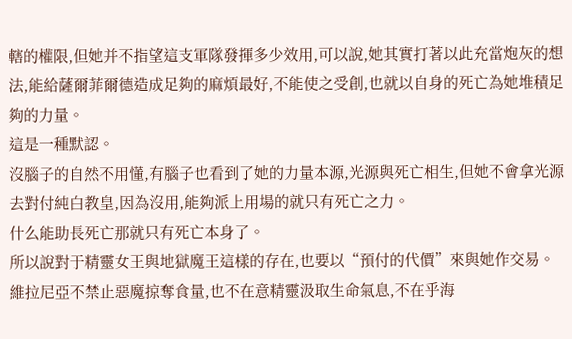轄的權限,但她并不指望這支軍隊發揮多少效用,可以說,她其實打著以此充當炮灰的想法,能給薩爾菲爾德造成足夠的麻煩最好,不能使之受創,也就以自身的死亡為她堆積足夠的力量。
這是一種默認。
沒腦子的自然不用懂,有腦子也看到了她的力量本源,光源與死亡相生,但她不會拿光源去對付純白教皇,因為沒用,能夠派上用場的就只有死亡之力。
什么能助長死亡那就只有死亡本身了。
所以說對于精靈女王與地獄魔王這樣的存在,也要以“預付的代價”來與她作交易。
維拉尼亞不禁止惡魔掠奪食量,也不在意精靈汲取生命氣息,不在乎海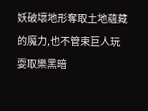妖破壞地形奪取土地蘊藏的魔力,也不管束巨人玩耍取樂黑暗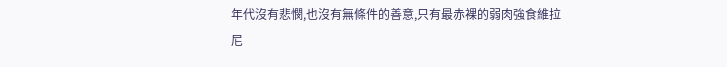年代沒有悲憫,也沒有無條件的善意,只有最赤裸的弱肉強食維拉尼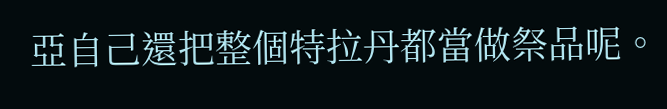亞自己還把整個特拉丹都當做祭品呢。